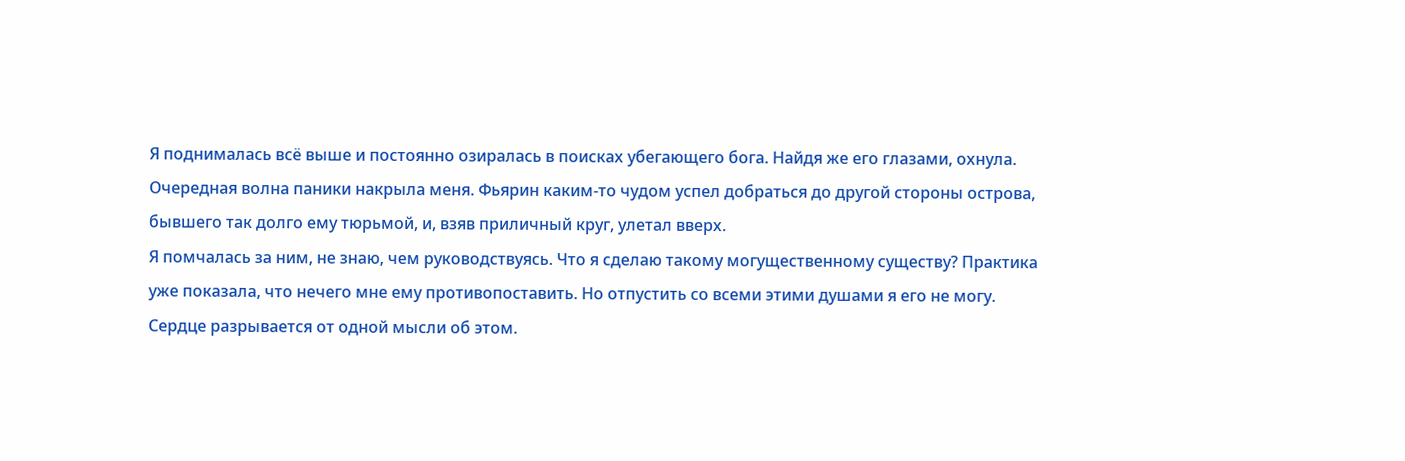Я поднималась всё выше и постоянно озиралась в поисках убегающего бога. Найдя же его глазами, охнула. Очередная волна паники накрыла меня. Фьярин каким-то чудом успел добраться до другой стороны острова, бывшего так долго ему тюрьмой, и, взяв приличный круг, улетал вверх.
Я помчалась за ним, не знаю, чем руководствуясь. Что я сделаю такому могущественному существу? Практика уже показала, что нечего мне ему противопоставить. Но отпустить со всеми этими душами я его не могу. Сердце разрывается от одной мысли об этом.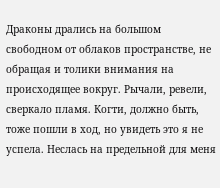Драконы дрались на большом свободном от облаков пространстве, не обращая и толики внимания на происходящее вокруг. Рычали, ревели, сверкало пламя. Когти, должно быть, тоже пошли в ход, но увидеть это я не успела. Неслась на предельной для меня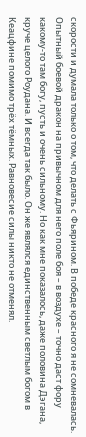скорости и думала только о том, что делать с Фьярином. В победе красного я не сомневалась. Опытный боевой дракон на привычном для него поле боя – в воздухе – точно даст фору какому-то там богу, пусть и очень сильному. Но как мне показалось, даже половина Дэгана, круче целого Роудана. И всегда так было. Он же являлся единственным светлым богом в Кеацфине помимо трёх тёмных. Равновесие силы никто не отменял.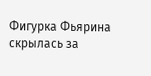Фигурка Фьярина скрылась за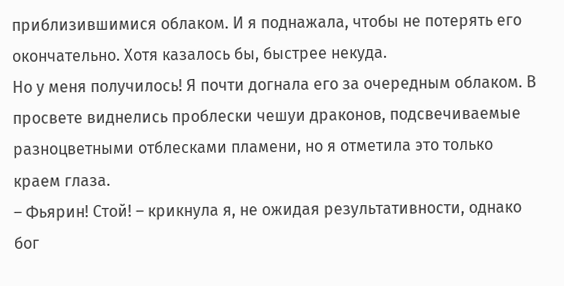приблизившимися облаком. И я поднажала, чтобы не потерять его окончательно. Хотя казалось бы, быстрее некуда.
Но у меня получилось! Я почти догнала его за очередным облаком. В просвете виднелись проблески чешуи драконов, подсвечиваемые разноцветными отблесками пламени, но я отметила это только краем глаза.
– Фьярин! Стой! – крикнула я, не ожидая результативности, однако бог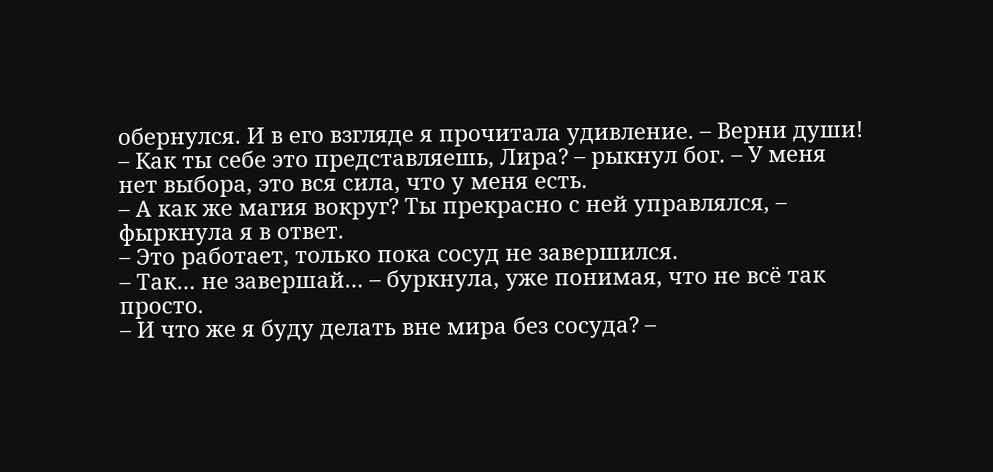обернулся. И в его взгляде я прочитала удивление. – Верни души!
– Как ты себе это представляешь, Лира? – рыкнул бог. – У меня нет выбора, это вся сила, что у меня есть.
– А как же магия вокруг? Ты прекрасно с ней управлялся, – фыркнула я в ответ.
– Это работает, только пока сосуд не завершился.
– Так… не завершай… – буркнула, уже понимая, что не всё так просто.
– И что же я буду делать вне мира без сосуда? –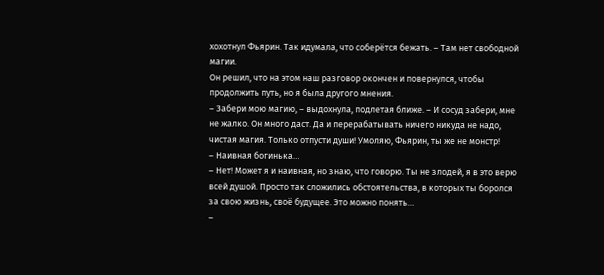хохотнул Фьярин. Так идумала, что соберётся бежать. – Там нет свободной магии.
Он решил, что на этом наш разговор окончен и повернулся, чтобы продолжить путь, но я была другого мнения.
– Забери мою магию, – выдохнула, подлетая ближе. – И сосуд забери, мне не жалко. Он много даст. Да и перерабатывать ничего никуда не надо, чистая магия. Только отпусти души! Умоляю, Фьярин, ты же не монстр!
– Наивная богинька…
– Нет! Может я и наивная, но знаю, что говорю. Ты не злодей, я в это верю всей душой. Просто так сложились обстоятельства, в которых ты боролся за свою жизнь, своё будущее. Это можно понять…
–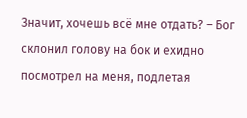Значит, хочешь всё мне отдать? – Бог склонил голову на бок и ехидно посмотрел на меня, подлетая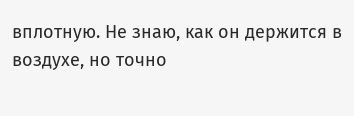вплотную. Не знаю, как он держится в воздухе, но точно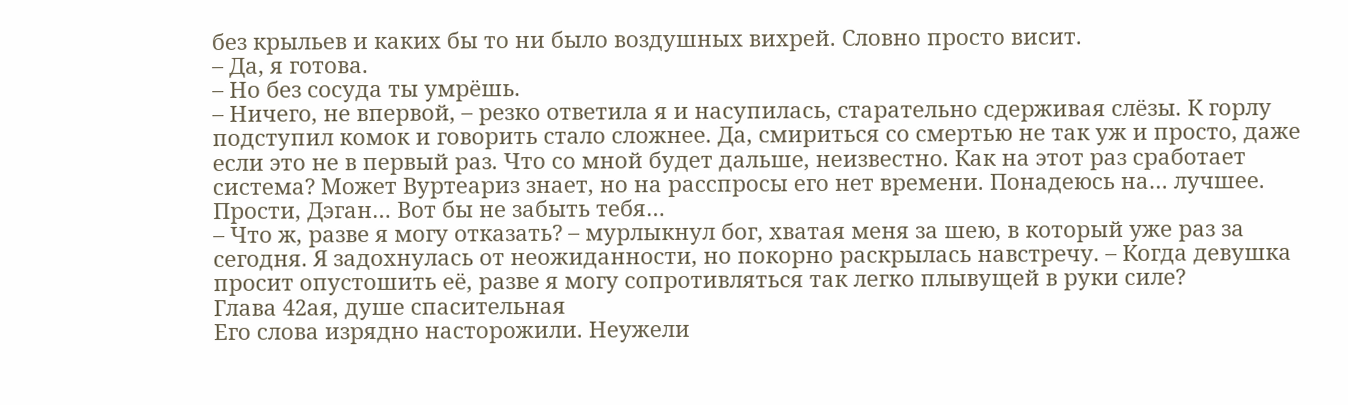без крыльев и каких бы то ни было воздушных вихрей. Словно просто висит.
– Да, я готова.
– Но без сосуда ты умрёшь.
– Ничего, не впервой, – резко ответила я и насупилась, старательно сдерживая слёзы. К горлу подступил комок и говорить стало сложнее. Да, смириться со смертью не так уж и просто, даже если это не в первый раз. Что со мной будет дальше, неизвестно. Как на этот раз сработает система? Может Вуртеариз знает, но на расспросы его нет времени. Понадеюсь на… лучшее. Прости, Дэган… Вот бы не забыть тебя…
– Что ж, разве я могу отказать? – мурлыкнул бог, хватая меня за шею, в который уже раз за сегодня. Я задохнулась от неожиданности, но покорно раскрылась навстречу. – Когда девушка просит опустошить её, разве я могу сопротивляться так легко плывущей в руки силе?
Глава 42ая, душе спасительная
Его слова изрядно насторожили. Неужели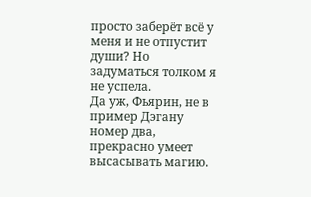просто заберёт всё у меня и не отпустит души? Но задуматься толком я не успела.
Да уж, Фьярин, не в пример Дэгану номер два, прекрасно умеет высасывать магию.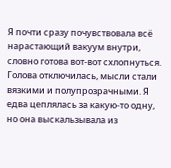Я почти сразу почувствовала всё нарастающий вакуум внутри, словно готова вот-вот схлопнуться. Голова отключилась, мысли стали вязкими и полупрозрачными. Я едва цеплялась за какую-то одну, но она выскальзывала из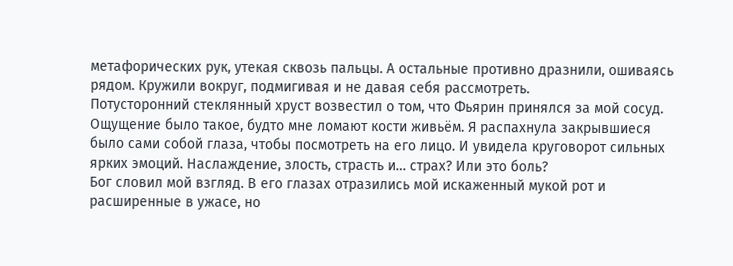метафорических рук, утекая сквозь пальцы. А остальные противно дразнили, ошиваясь рядом. Кружили вокруг, подмигивая и не давая себя рассмотреть.
Потусторонний стеклянный хруст возвестил о том, что Фьярин принялся за мой сосуд. Ощущение было такое, будто мне ломают кости живьём. Я распахнула закрывшиеся было сами собой глаза, чтобы посмотреть на его лицо. И увидела круговорот сильных ярких эмоций. Наслаждение, злость, страсть и… страх? Или это боль?
Бог словил мой взгляд. В его глазах отразились мой искаженный мукой рот и расширенные в ужасе, но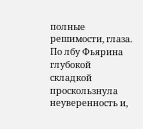полные решимости, глаза. По лбу Фьярина глубокой складкой проскользнула неуверенность и,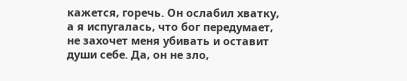кажется, горечь. Он ослабил хватку, а я испугалась, что бог передумает, не захочет меня убивать и оставит души себе. Да, он не зло,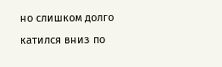но слишком долго катился вниз по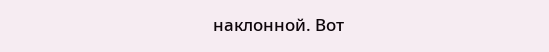наклонной. Вот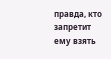правда, кто запретит ему взять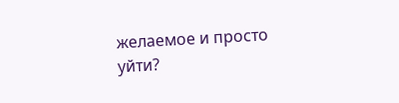желаемое и просто уйти?